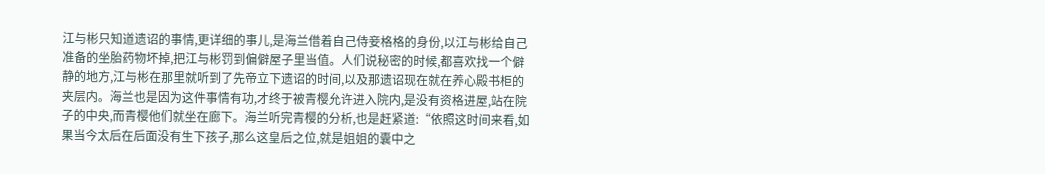江与彬只知道遗诏的事情,更详细的事儿,是海兰借着自己侍妾格格的身份,以江与彬给自己准备的坐胎药物坏掉,把江与彬罚到偏僻屋子里当值。人们说秘密的时候,都喜欢找一个僻静的地方,江与彬在那里就听到了先帝立下遗诏的时间,以及那遗诏现在就在养心殿书柜的夹层内。海兰也是因为这件事情有功,才终于被青樱允许进入院内,是没有资格进屋,站在院子的中央,而青樱他们就坐在廊下。海兰听完青樱的分析,也是赶紧道:“依照这时间来看,如果当今太后在后面没有生下孩子,那么这皇后之位,就是姐姐的囊中之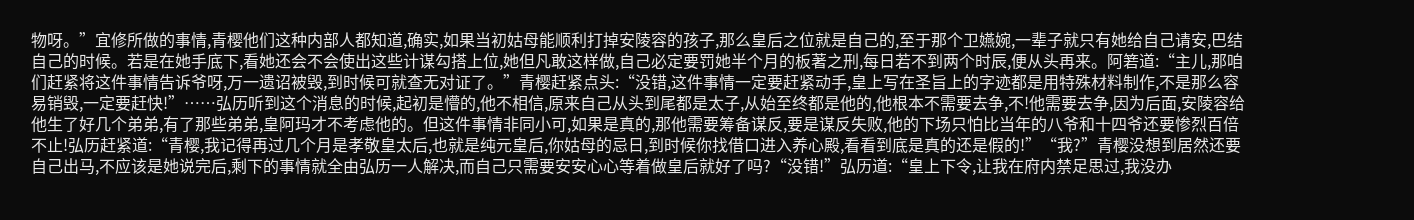物呀。”宜修所做的事情,青樱他们这种内部人都知道,确实,如果当初姑母能顺利打掉安陵容的孩子,那么皇后之位就是自己的,至于那个卫嬿婉,一辈子就只有她给自己请安,巴结自己的时候。若是在她手底下,看她还会不会使出这些计谋勾搭上位,她但凡敢这样做,自己必定要罚她半个月的板著之刑,每日若不到两个时辰,便从头再来。阿箬道:“主儿,那咱们赶紧将这件事情告诉爷呀,万一遗诏被毁,到时候可就查无对证了。”青樱赶紧点头:“没错,这件事情一定要赶紧动手,皇上写在圣旨上的字迹都是用特殊材料制作,不是那么容易销毁,一定要赶快!”……弘历听到这个消息的时候,起初是懵的,他不相信,原来自己从头到尾都是太子,从始至终都是他的,他根本不需要去争,不!他需要去争,因为后面,安陵容给他生了好几个弟弟,有了那些弟弟,皇阿玛才不考虑他的。但这件事情非同小可,如果是真的,那他需要筹备谋反,要是谋反失败,他的下场只怕比当年的八爷和十四爷还要惨烈百倍不止!弘历赶紧道:“青樱,我记得再过几个月是孝敬皇太后,也就是纯元皇后,你姑母的忌日,到时候你找借口进入养心殿,看看到底是真的还是假的!”“我?”青樱没想到居然还要自己出马,不应该是她说完后,剩下的事情就全由弘历一人解决,而自己只需要安安心心等着做皇后就好了吗?“没错!”弘历道:“皇上下令,让我在府内禁足思过,我没办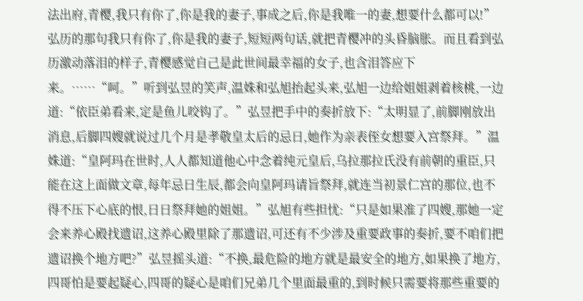法出府,青樱,我只有你了,你是我的妻子,事成之后,你是我唯一的妻,想要什么都可以!”弘历的那句我只有你了,你是我的妻子,短短两句话,就把青樱冲的头昏脑胀。而且看到弘历激动落泪的样子,青樱感觉自己是此世间最幸福的女子,也含泪答应下来。……“呵。”听到弘昱的笑声,温姝和弘旭抬起头来,弘旭一边给姐姐剥着核桃,一边道:“依臣弟看来,定是鱼儿咬钩了。”弘昱把手中的奏折放下:“太明显了,前脚刚放出消息,后脚四嫂就说过几个月是孝敬皇太后的忌日,她作为亲表侄女想要入宫祭拜。”温姝道:“皇阿玛在世时,人人都知道他心中念着纯元皇后,乌拉那拉氏没有前朝的重臣,只能在这上面做文章,每年忌日生辰,都会向皇阿玛请旨祭拜,就连当初景仁宫的那位,也不得不压下心底的恨,日日祭拜她的姐姐。”弘旭有些担忧:“只是如果准了四嫂,那她一定会来养心殿找遗诏,这养心殿里除了那遗诏,可还有不少涉及重要政事的奏折,要不咱们把遗诏换个地方吧?”弘昱摇头道:“不换,最危险的地方就是最安全的地方,如果换了地方,四哥怕是要起疑心,四哥的疑心是咱们兄弟几个里面最重的,到时候只需要将那些重要的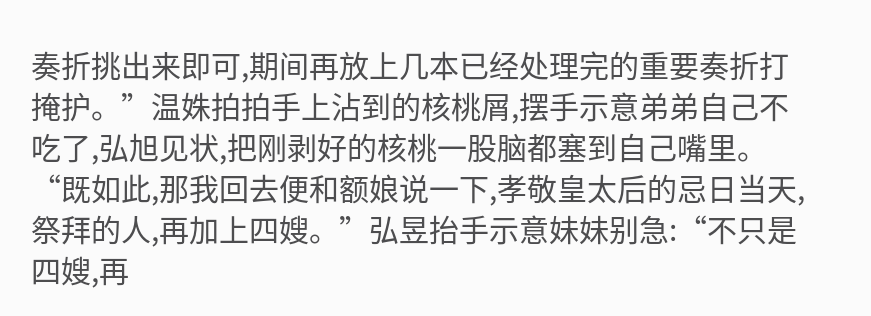奏折挑出来即可,期间再放上几本已经处理完的重要奏折打掩护。”温姝拍拍手上沾到的核桃屑,摆手示意弟弟自己不吃了,弘旭见状,把刚剥好的核桃一股脑都塞到自己嘴里。“既如此,那我回去便和额娘说一下,孝敬皇太后的忌日当天,祭拜的人,再加上四嫂。”弘昱抬手示意妹妹别急:“不只是四嫂,再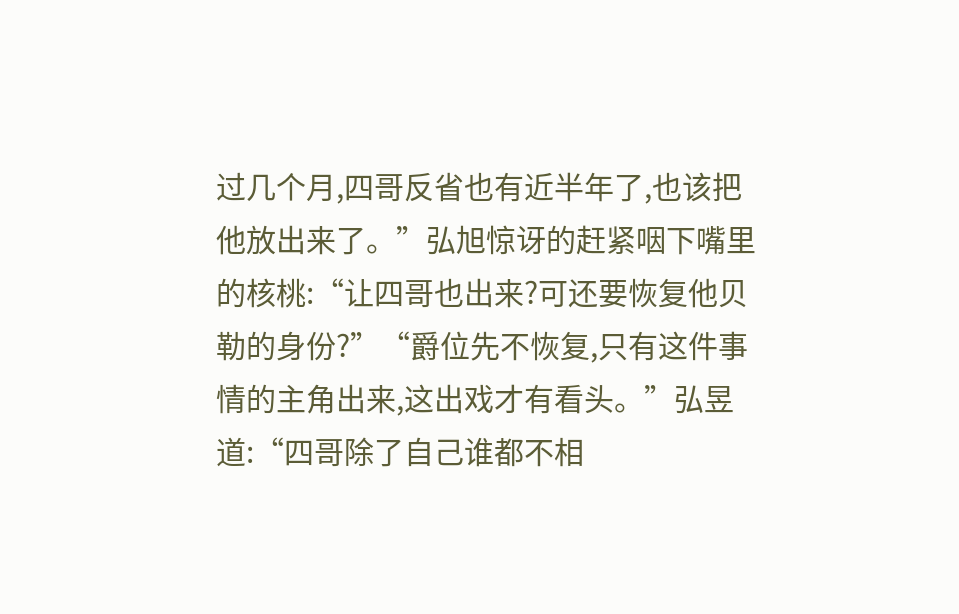过几个月,四哥反省也有近半年了,也该把他放出来了。”弘旭惊讶的赶紧咽下嘴里的核桃:“让四哥也出来?可还要恢复他贝勒的身份?”“爵位先不恢复,只有这件事情的主角出来,这出戏才有看头。”弘昱道:“四哥除了自己谁都不相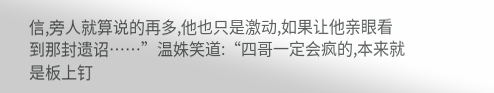信,旁人就算说的再多,他也只是激动,如果让他亲眼看到那封遗诏……”温姝笑道:“四哥一定会疯的,本来就是板上钉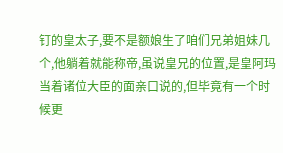钉的皇太子,要不是额娘生了咱们兄弟姐妹几个,他躺着就能称帝,虽说皇兄的位置,是皇阿玛当着诸位大臣的面亲口说的,但毕竟有一个时候更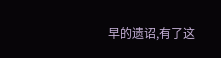早的遗诏,有了这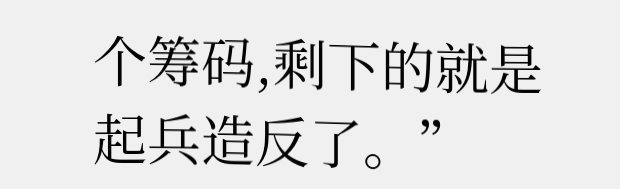个筹码,剩下的就是起兵造反了。”